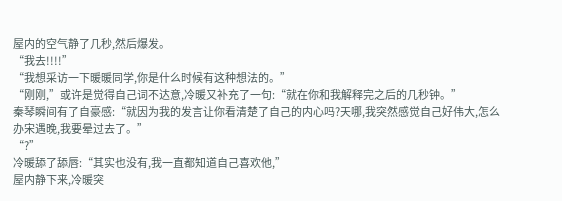屋内的空气静了几秒,然后爆发。
“我去!!!!”
“我想采访一下暖暖同学,你是什么时候有这种想法的。”
“刚刚,”或许是觉得自己词不达意,冷暖又补充了一句:“就在你和我解释完之后的几秒钟。”
秦琴瞬间有了自豪感:“就因为我的发言让你看清楚了自己的内心吗?天哪,我突然感觉自己好伟大,怎么办宋遇晚,我要晕过去了。”
“?”
冷暖舔了舔唇:“其实也没有,我一直都知道自己喜欢他,”
屋内静下来,冷暖突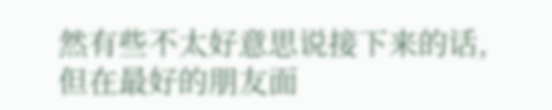然有些不太好意思说接下来的话,但在最好的朋友面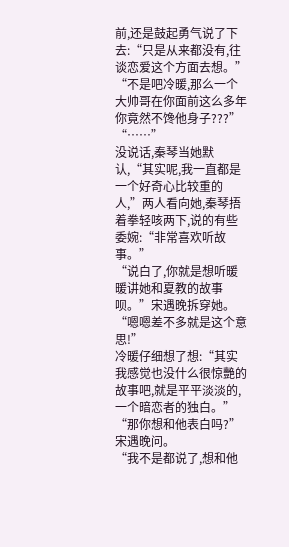前,还是鼓起勇气说了下去:“只是从来都没有,往谈恋爱这个方面去想。”
“不是吧冷暖,那么一个大帅哥在你面前这么多年你竟然不馋他身子???”
“……”
没说话,秦琴当她默认,“其实呢,我一直都是一个好奇心比较重的人,”两人看向她,秦琴捂着拳轻咳两下,说的有些委婉:“非常喜欢听故事。”
“说白了,你就是想听暖暖讲她和夏教的故事呗。”宋遇晚拆穿她。
“嗯嗯差不多就是这个意思!”
冷暖仔细想了想:“其实我感觉也没什么很惊艷的故事吧,就是平平淡淡的,一个暗恋者的独白。”
“那你想和他表白吗?”宋遇晚问。
“我不是都说了,想和他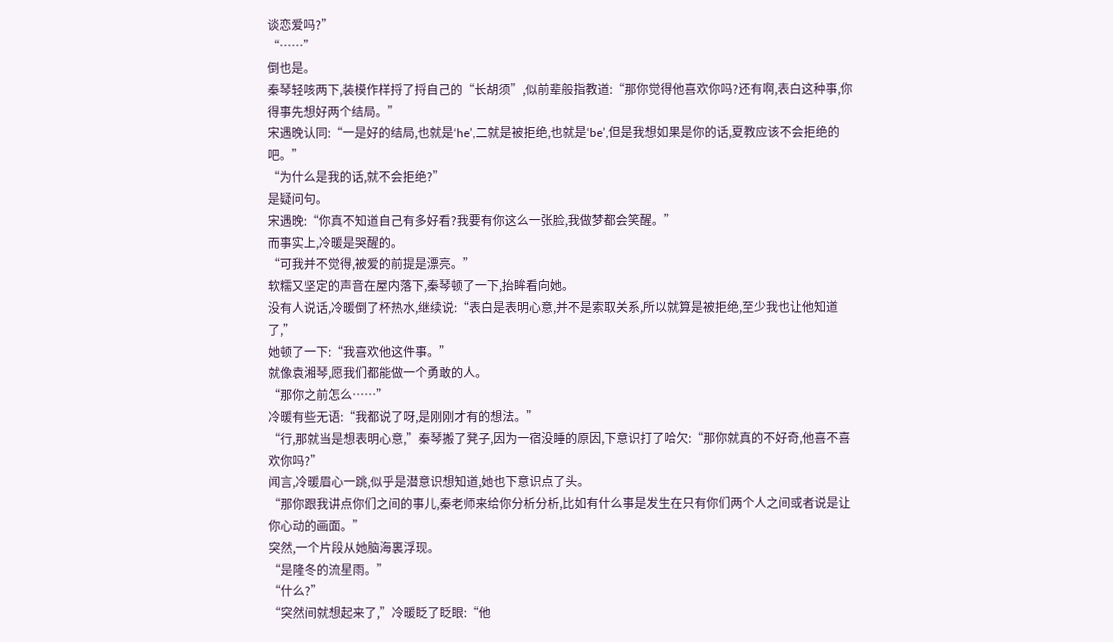谈恋爱吗?”
“……”
倒也是。
秦琴轻咳两下,装模作样捋了捋自己的“长胡须”,似前辈般指教道:“那你觉得他喜欢你吗?还有啊,表白这种事,你得事先想好两个结局。”
宋遇晚认同:“一是好的结局,也就是‘he’,二就是被拒绝,也就是‘be’,但是我想如果是你的话,夏教应该不会拒绝的吧。”
“为什么是我的话,就不会拒绝?”
是疑问句。
宋遇晚:“你真不知道自己有多好看?我要有你这么一张脸,我做梦都会笑醒。”
而事实上,冷暖是哭醒的。
“可我并不觉得,被爱的前提是漂亮。”
软糯又坚定的声音在屋内落下,秦琴顿了一下,抬眸看向她。
没有人说话,冷暖倒了杯热水,继续说:“表白是表明心意,并不是索取关系,所以就算是被拒绝,至少我也让他知道了,”
她顿了一下:“我喜欢他这件事。”
就像袁湘琴,愿我们都能做一个勇敢的人。
“那你之前怎么……”
冷暖有些无语:“我都说了呀,是刚刚才有的想法。”
“行,那就当是想表明心意,”秦琴搬了凳子,因为一宿没睡的原因,下意识打了哈欠:“那你就真的不好奇,他喜不喜欢你吗?”
闻言,冷暖眉心一跳,似乎是潜意识想知道,她也下意识点了头。
“那你跟我讲点你们之间的事儿,秦老师来给你分析分析,比如有什么事是发生在只有你们两个人之间或者说是让你心动的画面。”
突然,一个片段从她脑海裏浮现。
“是隆冬的流星雨。”
“什么?”
“突然间就想起来了,”冷暖眨了眨眼:“他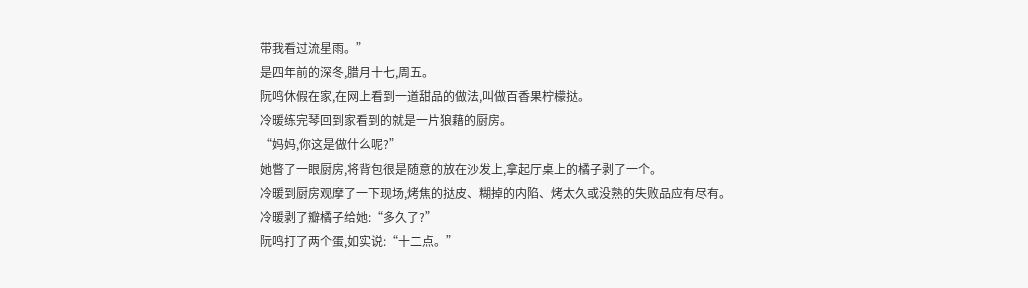带我看过流星雨。”
是四年前的深冬,腊月十七,周五。
阮鸣休假在家,在网上看到一道甜品的做法,叫做百香果柠檬挞。
冷暖练完琴回到家看到的就是一片狼藉的厨房。
“妈妈,你这是做什么呢?”
她瞥了一眼厨房,将背包很是随意的放在沙发上,拿起厅桌上的橘子剥了一个。
冷暖到厨房观摩了一下现场,烤焦的挞皮、糊掉的内陷、烤太久或没熟的失败品应有尽有。
冷暖剥了瓣橘子给她:“多久了?”
阮鸣打了两个蛋,如实说:“十二点。”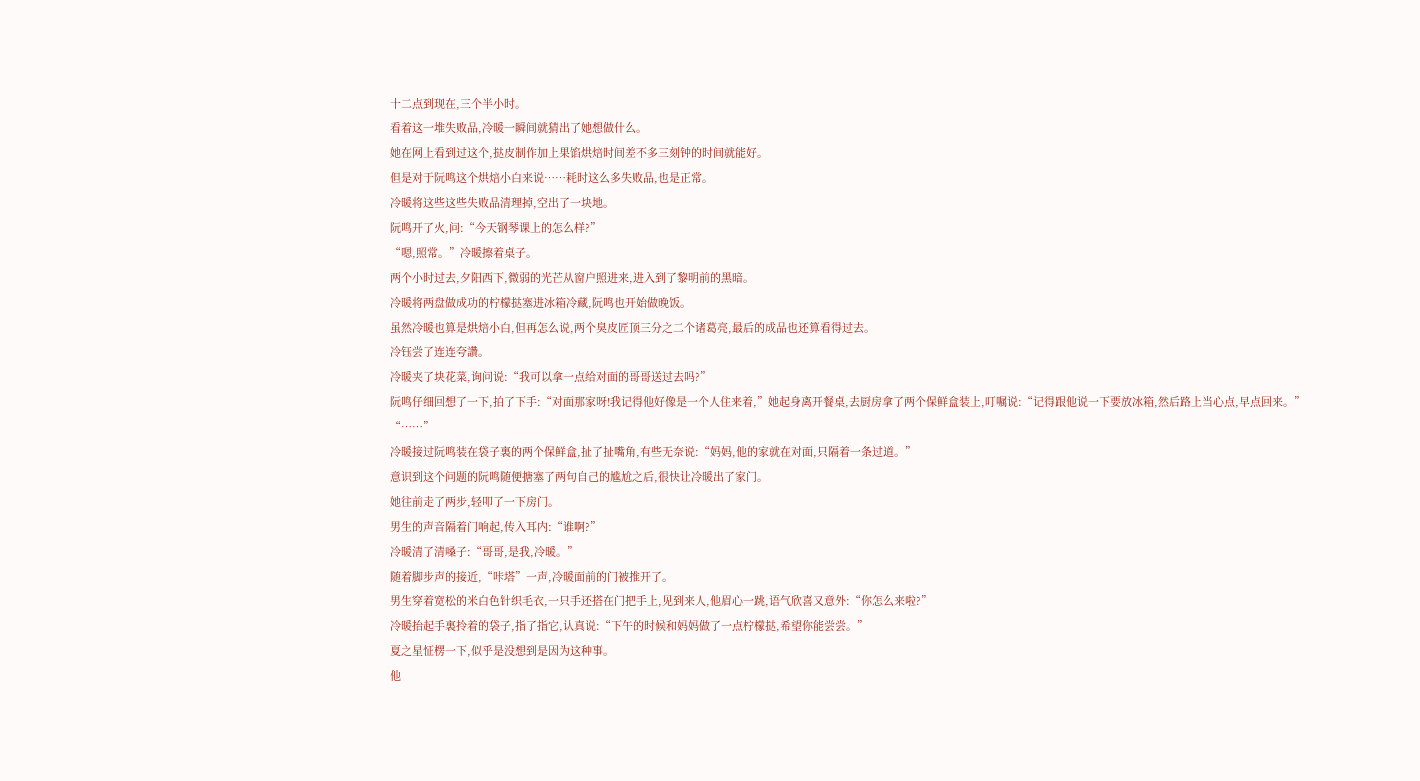十二点到现在,三个半小时。
看着这一堆失败品,冷暖一瞬间就猜出了她想做什么。
她在网上看到过这个,挞皮制作加上果馅烘焙时间差不多三刻钟的时间就能好。
但是对于阮鸣这个烘焙小白来说……耗时这么多失败品,也是正常。
冷暖将这些这些失败品清理掉,空出了一块地。
阮鸣开了火,问:“今天钢琴课上的怎么样?”
“嗯,照常。”冷暖擦着桌子。
两个小时过去,夕阳西下,微弱的光芒从窗户照进来,进入到了黎明前的黑暗。
冷暖将两盘做成功的柠檬挞塞进冰箱冷藏,阮鸣也开始做晚饭。
虽然冷暖也算是烘焙小白,但再怎么说,两个臭皮匠顶三分之二个诸葛亮,最后的成品也还算看得过去。
冷钰尝了连连夸讚。
冷暖夹了块花菜,询问说:“我可以拿一点给对面的哥哥送过去吗?”
阮鸣仔细回想了一下,拍了下手:“对面那家呀!我记得他好像是一个人住来着,”她起身离开餐桌,去厨房拿了两个保鲜盒装上,叮嘱说:“记得跟他说一下要放冰箱,然后路上当心点,早点回来。”
“……”
冷暖接过阮鸣装在袋子裏的两个保鲜盒,扯了扯嘴角,有些无奈说:“妈妈,他的家就在对面,只隔着一条过道。”
意识到这个问题的阮鸣随便搪塞了两句自己的尴尬之后,很快让冷暖出了家门。
她往前走了两步,轻叩了一下房门。
男生的声音隔着门响起,传入耳内:“谁啊?”
冷暖清了清嗓子:“哥哥,是我,冷暖。”
随着脚步声的接近,“咔塔”一声,冷暖面前的门被推开了。
男生穿着宽松的米白色针织毛衣,一只手还搭在门把手上,见到来人,他眉心一跳,语气欣喜又意外:“你怎么来啦?”
冷暖抬起手裏拎着的袋子,指了指它,认真说:“下午的时候和妈妈做了一点柠檬挞,希望你能尝尝。”
夏之星怔楞一下,似乎是没想到是因为这种事。
他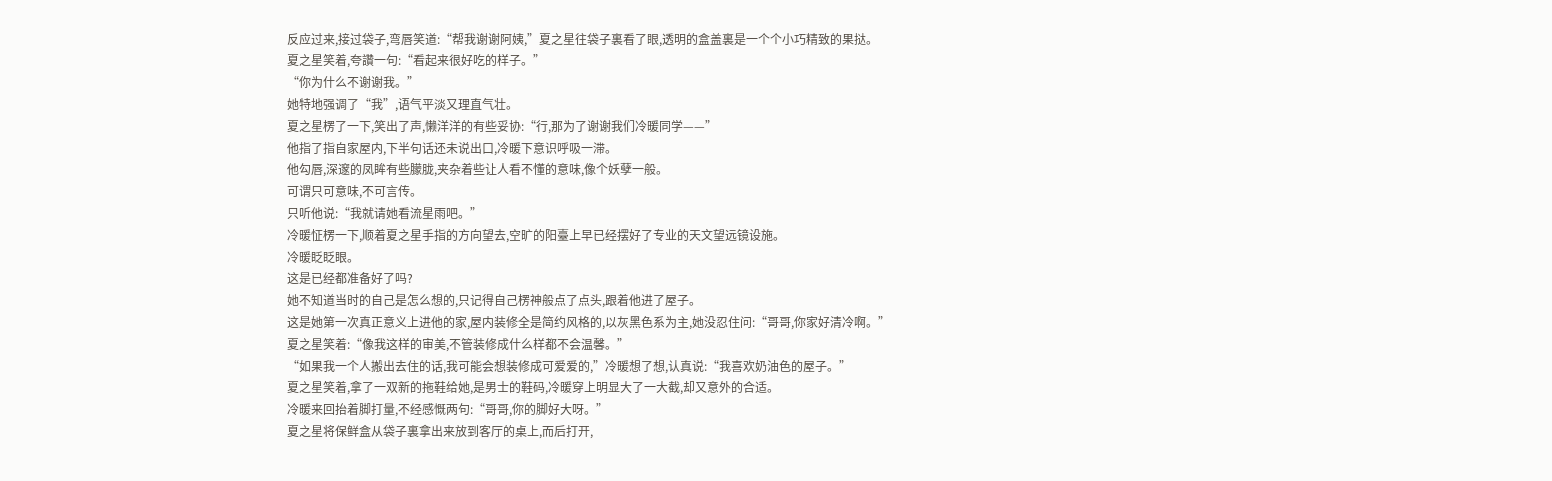反应过来,接过袋子,弯唇笑道:“帮我谢谢阿姨,”夏之星往袋子裏看了眼,透明的盒盖裏是一个个小巧精致的果挞。
夏之星笑着,夸讚一句:“看起来很好吃的样子。”
“你为什么不谢谢我。”
她特地强调了“我”,语气平淡又理直气壮。
夏之星楞了一下,笑出了声,懒洋洋的有些妥协:“行,那为了谢谢我们冷暖同学——”
他指了指自家屋内,下半句话还未说出口,冷暖下意识呼吸一滞。
他勾唇,深邃的凤眸有些朦胧,夹杂着些让人看不懂的意味,像个妖孽一般。
可谓只可意味,不可言传。
只听他说:“我就请她看流星雨吧。”
冷暖怔楞一下,顺着夏之星手指的方向望去,空旷的阳臺上早已经摆好了专业的天文望远镜设施。
冷暖眨眨眼。
这是已经都准备好了吗?
她不知道当时的自己是怎么想的,只记得自己楞神般点了点头,跟着他进了屋子。
这是她第一次真正意义上进他的家,屋内装修全是简约风格的,以灰黑色系为主,她没忍住问:“哥哥,你家好清冷啊。”
夏之星笑着:“像我这样的审美,不管装修成什么样都不会温馨。”
“如果我一个人搬出去住的话,我可能会想装修成可爱爱的,”冷暖想了想,认真说:“我喜欢奶油色的屋子。”
夏之星笑着,拿了一双新的拖鞋给她,是男士的鞋码,冷暖穿上明显大了一大截,却又意外的合适。
冷暖来回抬着脚打量,不经感慨两句:“哥哥,你的脚好大呀。”
夏之星将保鲜盒从袋子裏拿出来放到客厅的桌上,而后打开,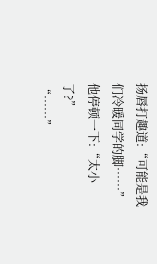扬唇打趣道:“可能是我们冷暖同学的脚……”
他停顿一下:“太小了?”
“……”